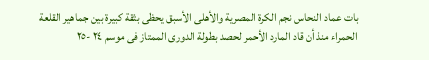بات عماد النحاس نجم الكرة المصرية والأهلى الأسبق يحظى بثقة كبيرة بين جماهير القلعة الحمراء منذ أن قاد المارد الأحمر لحصد بطولة الدورى الممتاز فى موسم ٢٤ -٢٥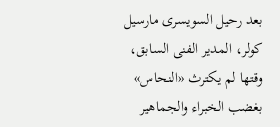بعد رحيل السويسرى مارسيل كولر، المدير الفنى السابق، وقتها لم يكترث «النحاس» بغضب الخبراء والجماهير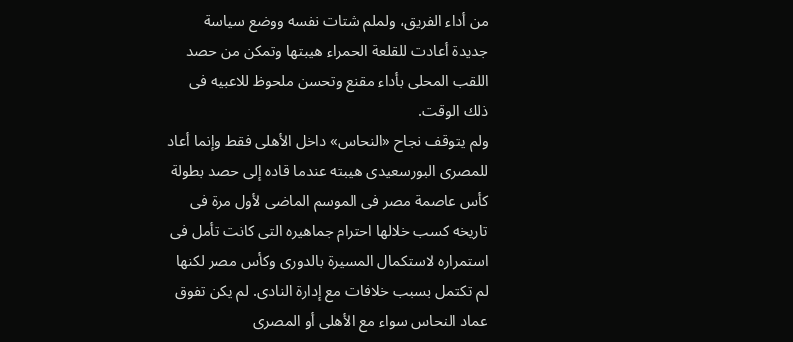من أداء الفريق، ولملم شتات نفسه ووضع سياسة جديدة أعادت للقلعة الحمراء هيبتها وتمكن من حصد اللقب المحلى بأداء مقنع وتحسن ملحوظ للاعبيه فى ذلك الوقت.
ولم يتوقف نجاح «النحاس» داخل الأهلى فقط وإنما أعاد للمصرى البورسعيدى هيبته عندما قاده إلى حصد بطولة كأس عاصمة مصر فى الموسم الماضى لأول مرة فى تاريخه كسب خلالها احترام جماهيره التى كانت تأمل فى استمراره لاستكمال المسيرة بالدورى وكأس مصر لكنها لم تكتمل بسبب خلافات مع إدارة النادى. لم يكن تفوق عماد النحاس سواء مع الأهلى أو المصرى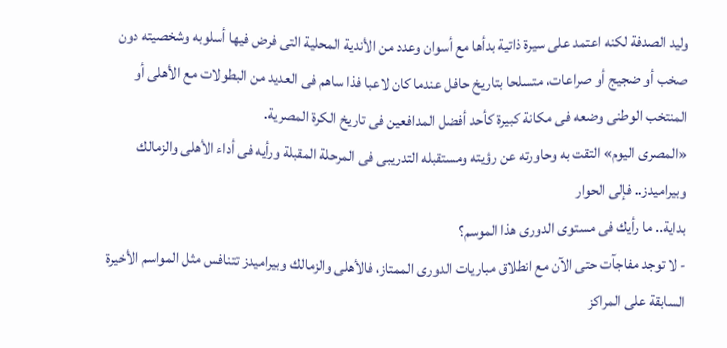وليد الصدفة لكنه اعتمد على سيرة ذاتية بدأها مع أسوان وعدد من الأندية المحلية التى فرض فيها أسلوبه وشخصيته دون صخب أو ضجيج أو صراعات، متسلحا بتاريخ حافل عندما كان لاعبا فذا ساهم فى العديد من البطولات مع الأهلى أو المنتخب الوطنى وضعه فى مكانة كبيرة كأحد أفضل المدافعين فى تاريخ الكرة المصرية.
«المصرى اليوم» التقت به وحاورته عن رؤيته ومستقبله التدريبى فى المرحلة المقبلة ورأيه فى أداء الأهلى والزمالك وبيراميدز.. فإلى الحوار
بداية.. ما رأيك فى مستوى الدورى هذا الموسم؟
- لا توجد مفاجآت حتى الآن مع انطلاق مباريات الدورى الممتاز، فالأهلى والزمالك وبيراميدز تتنافس مثل المواسم الأخيرة السابقة على المراكز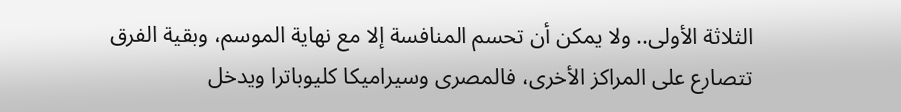الثلاثة الأولى.. ولا يمكن أن تحسم المنافسة إلا مع نهاية الموسم، وبقية الفرق تتصارع على المراكز الأخرى، فالمصرى وسيراميكا كليوباترا ويدخل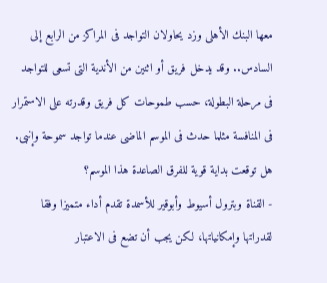معها البنك الأهلى وزد يحاولان التواجد فى المراكز من الرابع إلى السادس.. وقد يدخل فريق أو اثنين من الأندية التى تسعى للتواجد فى مرحلة البطولة، حسب طموحات كل فريق وقدرته على الاستمرار فى المنافسة مثلما حدث فى الموسم الماضى عندما تواجد سموحة وإنبى.
هل توقعت بداية قوية للفرق الصاعدة هذا الموسم؟
- القناة وبترول أسيوط وأبوقير للأسمدة تقدم أداء متميزا وفقا لقدراتها وإمكانياتها، لكن يجب أن تضع فى الاعتبار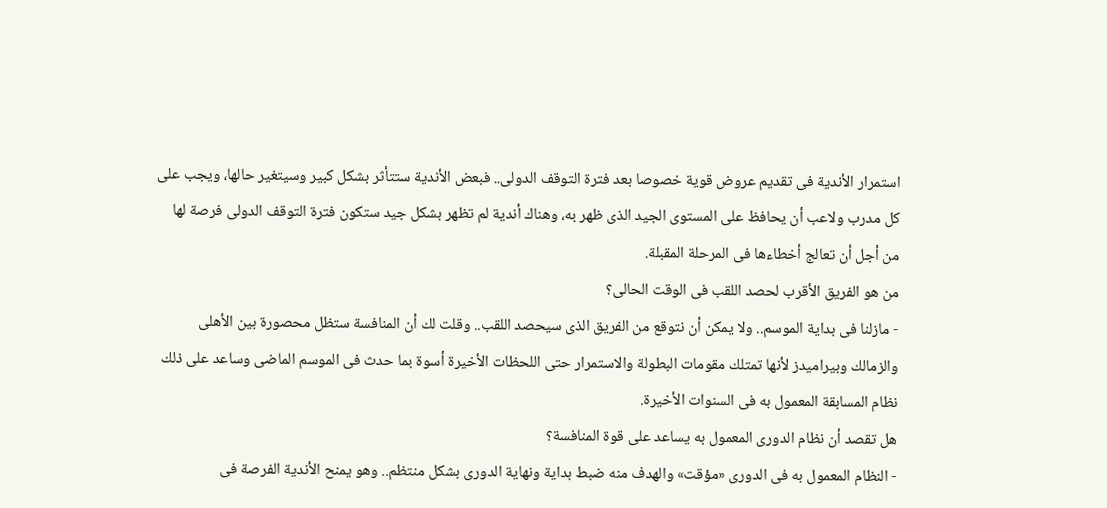استمرار الأندية فى تقديم عروض قوية خصوصا بعد فترة التوقف الدولى.. فبعض الأندية ستتأثر بشكل كبير وسيتغير حالها، ويجب على كل مدرب ولاعب أن يحافظ على المستوى الجيد الذى ظهر به، وهناك أندية لم تظهر بشكل جيد ستكون فترة التوقف الدولى فرصة لها من أجل أن تعالج أخطاءها فى المرحلة المقبلة.
من هو الفريق الأقرب لحصد اللقب فى الوقت الحالى؟
- مازلنا فى بداية الموسم.. ولا يمكن أن نتوقع من الفريق الذى سيحصد اللقب.. وقلت لك أن المنافسة ستظل محصورة بين الأهلى والزمالك وبيراميدز لأنها تمتلك مقومات البطولة والاستمرار حتى اللحظات الأخيرة أسوة بما حدث فى الموسم الماضى وساعد على ذلك نظام المسابقة المعمول به فى السنوات الأخيرة.
هل تقصد أن نظام الدورى المعمول به يساعد على قوة المنافسة؟
- النظام المعمول به فى الدورى «مؤقت» والهدف منه ضبط بداية ونهاية الدورى بشكل منتظم.. وهو يمنح الأندية الفرصة فى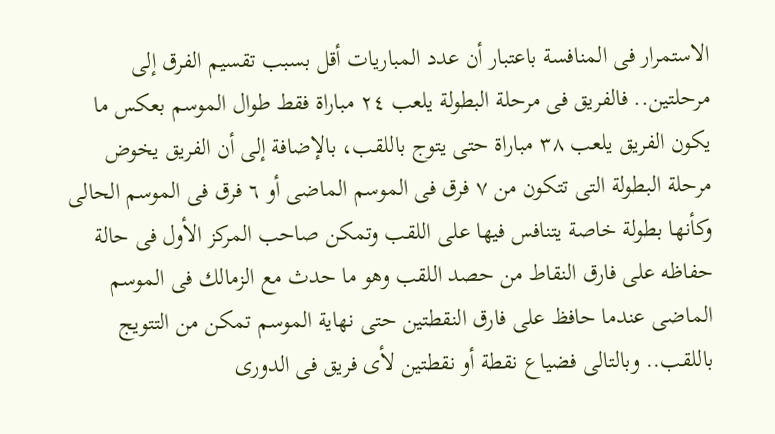الاستمرار فى المنافسة باعتبار أن عدد المباريات أقل بسبب تقسيم الفرق إلى مرحلتين.. فالفريق فى مرحلة البطولة يلعب ٢٤ مباراة فقط طوال الموسم بعكس ما يكون الفريق يلعب ٣٨ مباراة حتى يتوج باللقب، بالإضافة إلى أن الفريق يخوض مرحلة البطولة التى تتكون من ٧ فرق فى الموسم الماضى أو ٦ فرق فى الموسم الحالى وكأنها بطولة خاصة يتنافس فيها على اللقب وتمكن صاحب المركز الأول فى حالة حفاظه على فارق النقاط من حصد اللقب وهو ما حدث مع الزمالك فى الموسم الماضى عندما حافظ على فارق النقطتين حتى نهاية الموسم تمكن من التتويج باللقب.. وبالتالى فضياع نقطة أو نقطتين لأى فريق فى الدورى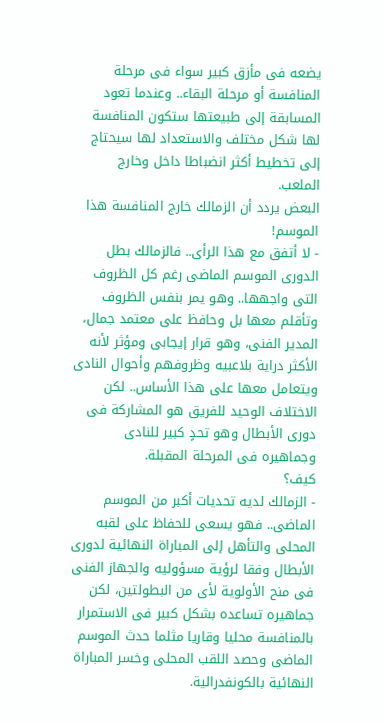يضعه فى مأزق كبير سواء فى مرحلة المنافسة أو مرحلة البقاء.. وعندما تعود المسابقة إلى طبيعتها ستكون المنافسة لها شكل مختلف والاستعداد لها سيحتاج إلى تخطيط أكثر انضباطا داخل وخارج الملعب.
البعض يردد أن الزمالك خارج المنافسة هذا الموسم!
- لا أتفق مع هذا الرأى.. فالزمالك بطل الدورى الموسم الماضى رغم كل الظروف التى واجهها.. وهو يمر بنفس الظروف وتأقلم معها بل وحافظ على معتمد جمال، المدير الفنى، وهو قرار إيجابى ومؤثر لأنه الأكثر دراية بلاعبيه وظروفهم وأحوال النادى ويتعامل معها على هذا الأساس.. لكن الاختلاف الوحيد للفريق هو المشاركة فى دورى الأبطال وهو تحدٍ كبير للنادى وجماهيره فى المرحلة المقبلة.
كيف؟
- الزمالك لديه تحديات أكبر من الموسم الماضى.. فهو يسعى للحفاظ على لقبه المحلى والتأهل إلى المباراة النهائية لدورى الأبطال وفقا لرؤية مسؤوليه والجهاز الفنى فى منح الأولوية لأى من البطولتين، لكن جماهيره تساعده بشكل كبير فى الاستمرار بالمنافسة محليا وقاريا مثلما حدث الموسم الماضى وحصد اللقب المحلى وخسر المباراة النهائية بالكونفدرالية.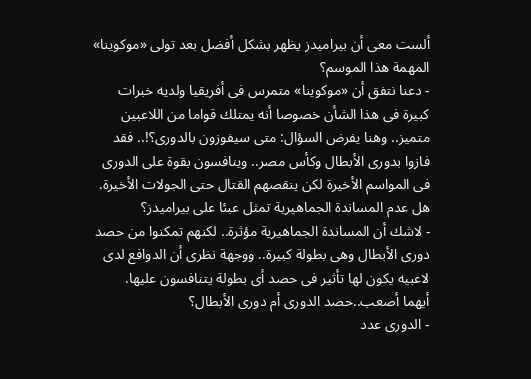ألست معى أن بيراميدز يظهر بشكل أفضل بعد تولى «موكوينا» المهمة هذا الموسم؟
- دعنا نتفق أن «موكوينا» متمرس فى أفريقيا ولديه خبرات كبيرة فى هذا الشأن خصوصا أنه يمتلك قواما من اللاعبين متميز.. وهنا يفرض السؤال: متى سيفوزون بالدورى؟!.. فقد فازوا بدورى الأبطال وكأس مصر.. وينافسون بقوة على الدورى فى المواسم الأخيرة لكن ينقصهم القتال حتى الجولات الأخيرة.
هل عدم المساندة الجماهيرية تمثل عبئا على بيراميدز؟
- لاشك أن المساندة الجماهيرية مؤثرة.. لكنهم تمكنوا من حصد دورى الأبطال وهى بطولة كبيرة.. ووجهة نظرى أن الدوافع لدى لاعبيه يكون لها تأثير فى حصد أى بطولة يتنافسون عليها.
أيهما أصعب..حصد الدورى أم دورى الأبطال؟
- الدورى عدد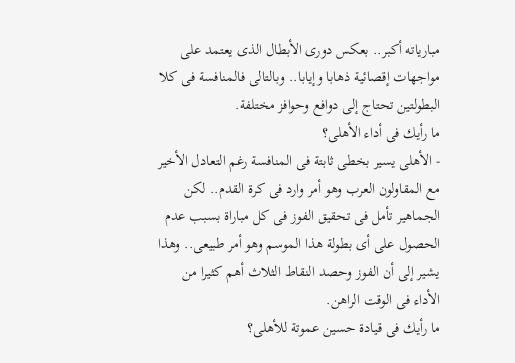مبارياته أكبر.. بعكس دورى الأبطال الذى يعتمد على مواجهات إقصائية ذهابا وإيابا.. وبالتالى فالمنافسة فى كلا البطولتين تحتاج إلى دوافع وحوافز مختلفة.
ما رأيك فى أداء الأهلى؟
- الأهلى يسير بخطى ثابتة فى المنافسة رغم التعادل الأخير مع المقاولون العرب وهو أمر وارد فى كرة القدم.. لكن الجماهير تأمل فى تحقيق الفوز فى كل مباراة بسبب عدم الحصول على أى بطولة هذا الموسم وهو أمر طبيعى.. وهذا يشير إلى أن الفوز وحصد النقاط الثلاث أهم كثيرا من الأداء فى الوقت الراهن.
ما رأيك فى قيادة حسين عموتة للأهلى؟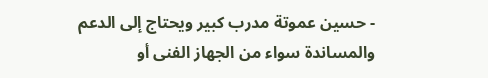- حسين عموتة مدرب كبير ويحتاج إلى الدعم والمساندة سواء من الجهاز الفنى أو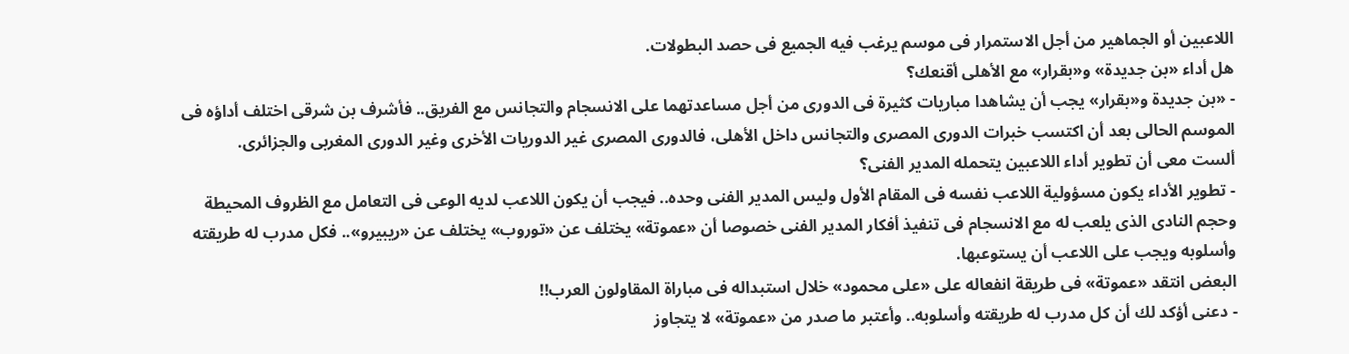اللاعبين أو الجماهير من أجل الاستمرار فى موسم يرغب فيه الجميع فى حصد البطولات.
هل أداء «بن جديدة» و«بقرار» مع الأهلى أقنعك؟
- «بن جديدة و«بقرار» يجب أن يشاهدا مباريات كثيرة فى الدورى من أجل مساعدتهما على الانسجام والتجانس مع الفريق.. فأشرف بن شرقى اختلف أداؤه فى الموسم الحالى بعد أن اكتسب خبرات الدورى المصرى والتجانس داخل الأهلى، فالدورى المصرى غير الدوريات الأخرى وغير الدورى المغربى والجزائرى.
ألست معى أن تطوير أداء اللاعبين يتحمله المدير الفنى؟
- تطوير الأداء يكون مسؤولية اللاعب نفسه فى المقام الأول وليس المدير الفنى وحده.. فيجب أن يكون اللاعب لديه الوعى فى التعامل مع الظروف المحيطة وحجم النادى الذى يلعب له مع الانسجام فى تنفيذ أفكار المدير الفنى خصوصا أن «عموتة» يختلف عن «توروب» يختلف عن «ريبيرو».. فكل مدرب له طريقته وأسلوبه ويجب على اللاعب أن يستوعبها.
البعض انتقد «عموتة» فى طريقة انفعاله على «على محمود» خلال استبداله فى مباراة المقاولون العرب!!
- دعنى أؤكد لك أن كل مدرب له طريقته وأسلوبه.. وأعتبر ما صدر من «عموتة» لا يتجاوز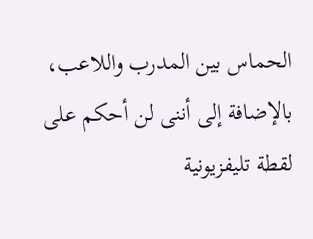الحماس بين المدرب واللاعب، بالإضافة إلى أننى لن أحكم على لقطة تليفزيونية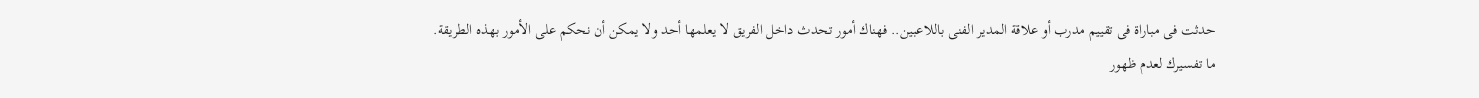حدثت فى مباراة فى تقييم مدرب أو علاقة المدير الفنى باللاعبين.. فهناك أمور تحدث داخل الفريق لا يعلمها أحد ولا يمكن أن نحكم على الأمور بهذه الطريقة.
ما تفسيرك لعدم ظهور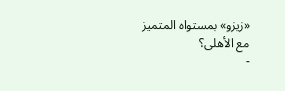«زيزو» بمستواه المتميز مع الأهلى؟
-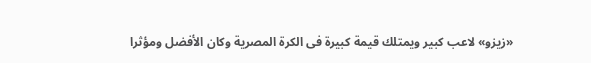«زيزو» لاعب كبير ويمتلك قيمة كبيرة فى الكرة المصرية وكان الأفضل ومؤثرا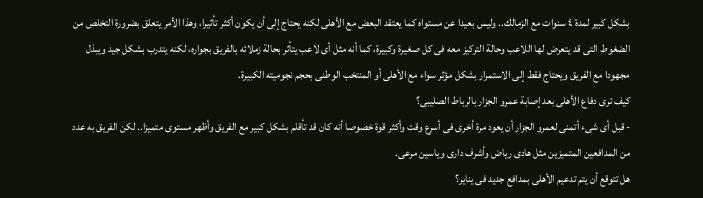بشكل كبير لمدة ٤ سنوات مع الزمالك.. وليس بعيدا عن مستواه كما يعتقد البعض مع الأهلى لكنه يحتاج إلى أن يكون أكثر تأثيرا، وهذا الأمر يتعلق بضرورة التخلص من الضغوط التى قد يتعرض لها اللاعب وحالة التركيز معه فى كل صغيرة وكبيرة، كما أنه مثل أى لاعب يتأثر بحالة زملائه بالفريق بجواره، لكنه يتدرب بشكل جيد ويبذل مجهودا مع الفريق ويحتاج فقط إلى الاستمرار بشكل مؤثر سواء مع الأهلى أو المنتخب الوطنى بحجم نجوميته الكبيرة.
كيف ترى دفاع الأهلى بعد إصابة عمرو الجزار بالرباط الصليبى؟
- قبل أى شىء أتمنى لعمرو الجزار أن يعود مرة أخرى فى أسرع وقت وأكثر قوة خصوصا أنه كان قد تأقلم بشكل كبير مع الفريق وأظهر مستوى متميزا.. لكن الفريق به عدد من المدافعين المتميزين مثل هادى رياض وأشرف دارى وياسين مرعى.
هل تتوقع أن يتم تدعيم الأهلى بمدافع جديد فى يناير؟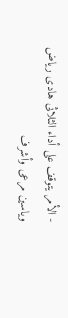- الأمر يتوقف على أداء الثلاثى هادى رياض وياسين مرعى وأشرف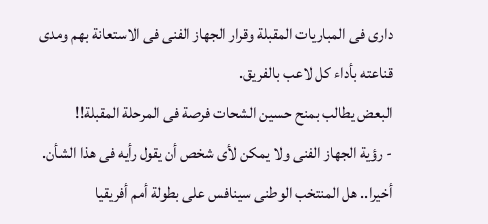دارى فى المباريات المقبلة وقرار الجهاز الفنى فى الاستعانة بهم ومدى قناعته بأداء كل لاعب بالفريق.
البعض يطالب بمنح حسين الشحات فرصة فى المرحلة المقبلة!!
- رؤية الجهاز الفنى ولا يمكن لأى شخص أن يقول رأيه فى هذا الشأن.
أخيرا.. هل المنتخب الوطنى سينافس على بطولة أمم أفريقيا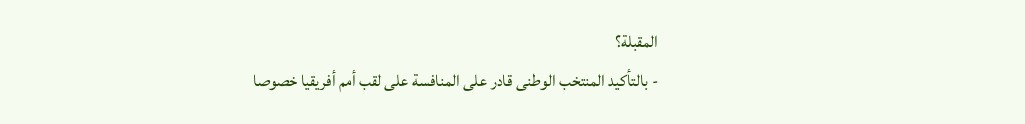المقبلة؟
- بالتأكيد المنتخب الوطنى قادر على المنافسة على لقب أمم أفريقيا خصوصا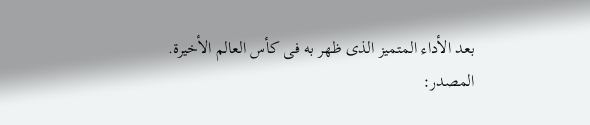بعد الأداء المتميز الذى ظهر به فى كأس العالم الأخيرة.
المصدر: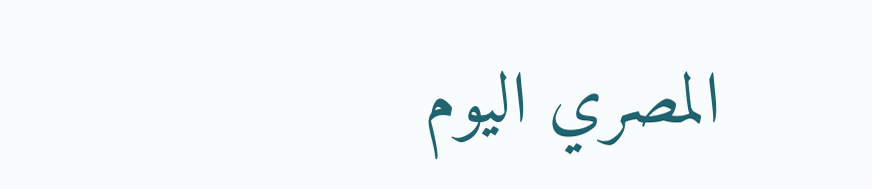المصري اليوم